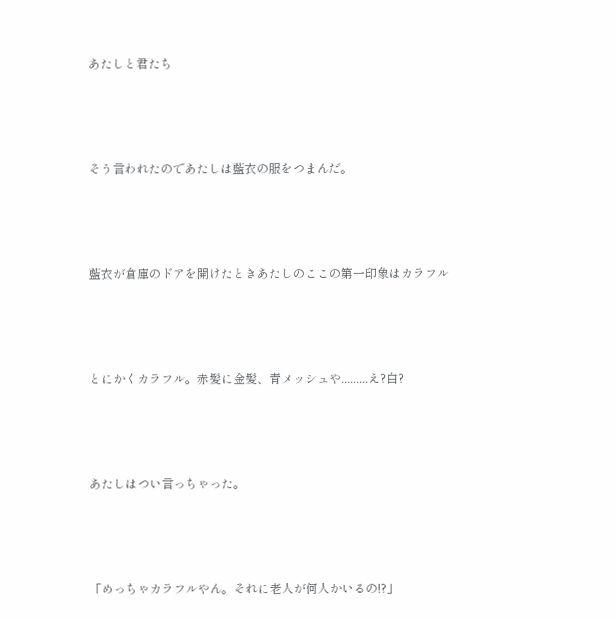あたしと君たち




そう言われたのであたしは藍衣の服をつまんだ。




藍衣が倉庫のドアを開けたときあたしのここの第一印象はカラフル




とにかくカラフル。赤髪に金髪、青メッシュや.........え?白?




あたしはつい言っちゃった。




「めっちゃカラフルやん。それに老人が何人かいるの!?」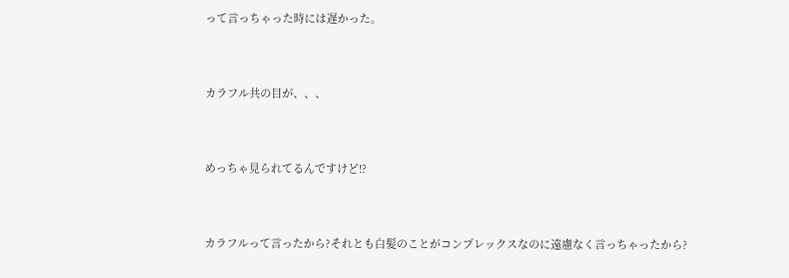って言っちゃった時には遅かった。




カラフル共の目が、、、




めっちゃ見られてるんですけど!?




カラフルって言ったから?それとも白髪のことがコンプレックスなのに遠慮なく言っちゃったから?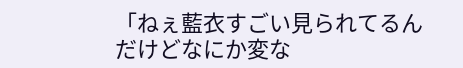「ねぇ藍衣すごい見られてるんだけどなにか変な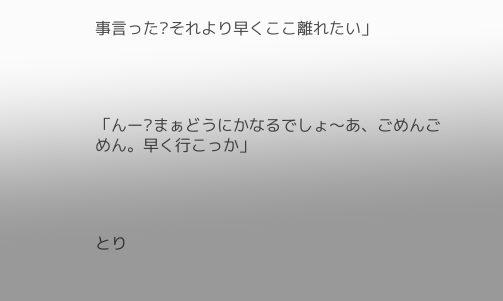事言った?それより早くここ離れたい」




「んー?まぁどうにかなるでしょ〜あ、ごめんごめん。早く行こっか」




とり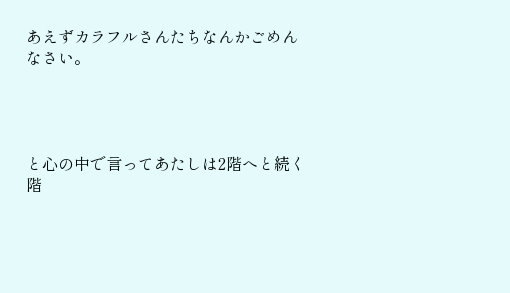あえずカラフルさんたちなんかごめんなさい。




と心の中で言ってあたしは2階へと続く階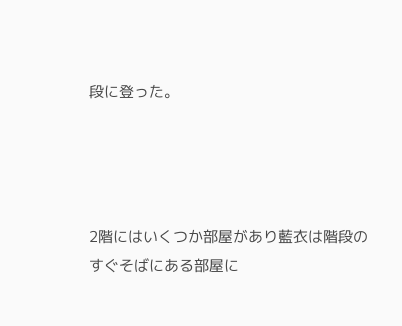段に登った。




2階にはいくつか部屋があり藍衣は階段のすぐそばにある部屋に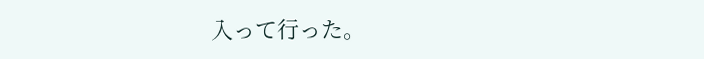入って行った。